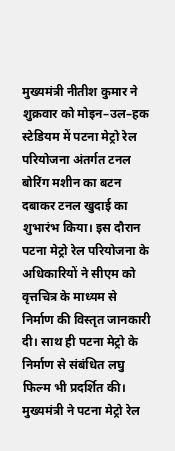मुख्यमंत्री नीतीश कुमार ने शुक्रवार को मोइन–उल–हक स्टेडियम में पटना मेट्रो रेल परियोजना अंतर्गत टनल बोरिंग मशीन का बटन दबाकर टनल खुदाई का शुभारंभ किया। इस दौरान पटना मेट्रो रेल परियोजना के अधिकारियों ने सीएम को वृत्तचित्र के माध्यम से निर्माण की विस्तृत जानकारी दी। साथ ही पटना मेट्रो के निर्माण से संबंधित लघु फिल्म भी प्रदर्शित की। मुख्यमंत्री ने पटना मेट्रो रेल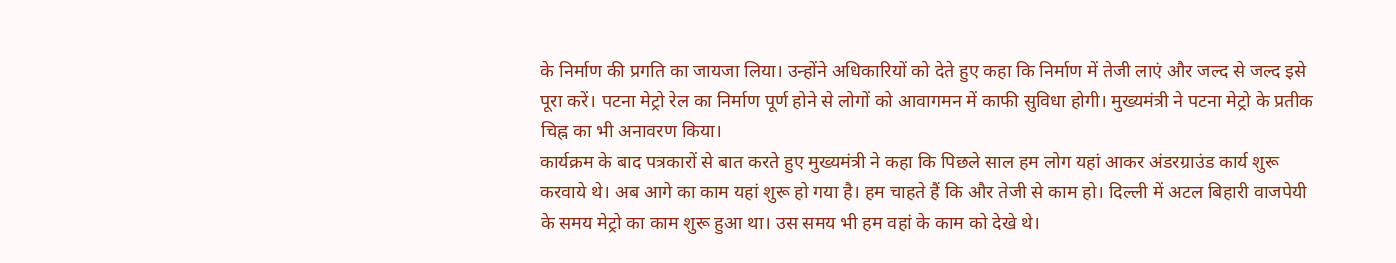के निर्माण की प्रगति का जायजा लिया। उन्होंने अधिकारियों को देते हुए कहा कि निर्माण में तेजी लाएं और जल्द से जल्द इसे पूरा करें। पटना मेट्रो रेल का निर्माण पूर्ण होने से लोगों को आवागमन में काफी सुविधा होगी। मुख्यमंत्री ने पटना मेट्रो के प्रतीक चिह्न का भी अनावरण किया।
कार्यक्रम के बाद पत्रकारों से बात करते हुए मुख्यमंत्री ने कहा कि पिछले साल हम लोग यहां आकर अंडरग्राउंड कार्य शुरू करवाये थे। अब आगे का काम यहां शुरू हो गया है। हम चाहते हैं कि और तेजी से काम हो। दिल्ली में अटल बिहारी वाजपेयी के समय मेट्रो का काम शुरू हुआ था। उस समय भी हम वहां के काम को देखे थे।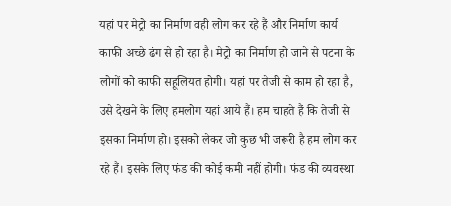यहां पर मेट्रो का निर्माण वही लोग कर रहे हैं और निर्माण कार्य काफी अच्छे ढंग से हो रहा है। मेट्रो का निर्माण हो जाने से पटना के लोगों को काफी सहूलियत होगी। यहां पर तेजी से काम हो रहा है‚ उसे देखने के लिए हमलोग यहां आये हैं। हम चाहते हैं कि तेजी से इसका निर्माण हो। इसको लेकर जो कुछ भी जरूरी है हम लोग कर रहे हैं। इसके लिए फंड की कोई कमी नहीं होगी। फंड की व्यवस्था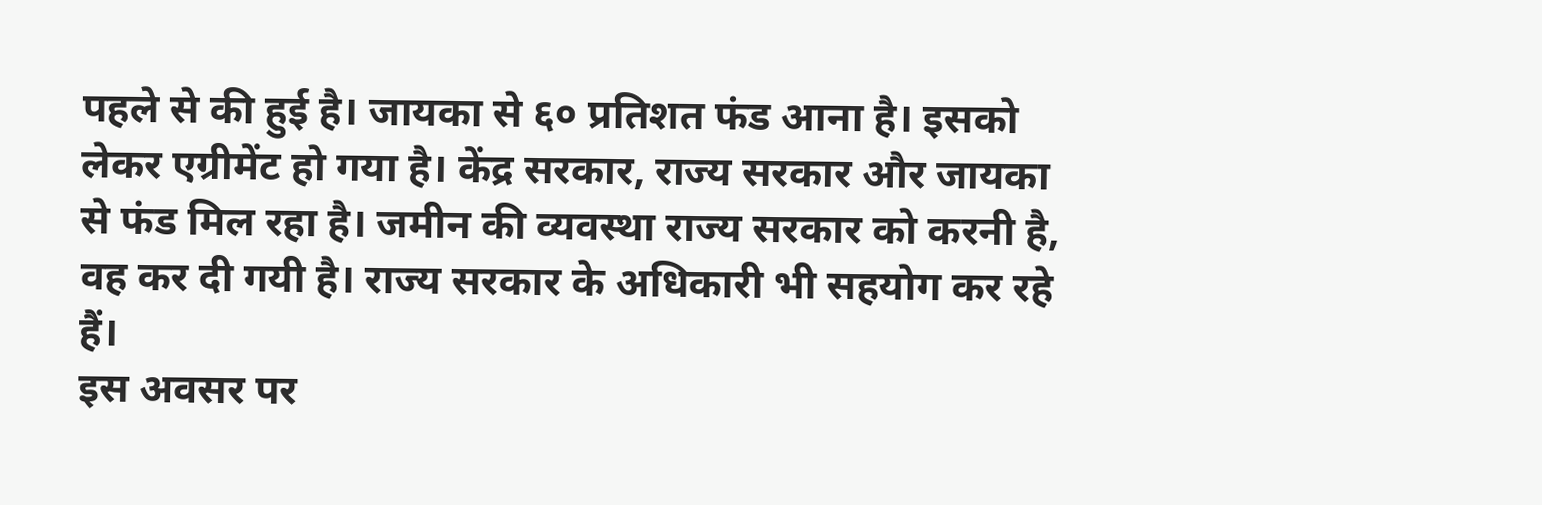पहले से की हुई है। जायका से ६० प्रतिशत फंड आना है। इसको लेकर एग्रीमेंट हो गया है। केंद्र सरकार‚ राज्य सरकार और जायका से फंड मिल रहा है। जमीन की व्यवस्था राज्य सरकार को करनी है‚ वह कर दी गयी है। राज्य सरकार के अधिकारी भी सहयोग कर रहे हैं।
इस अवसर पर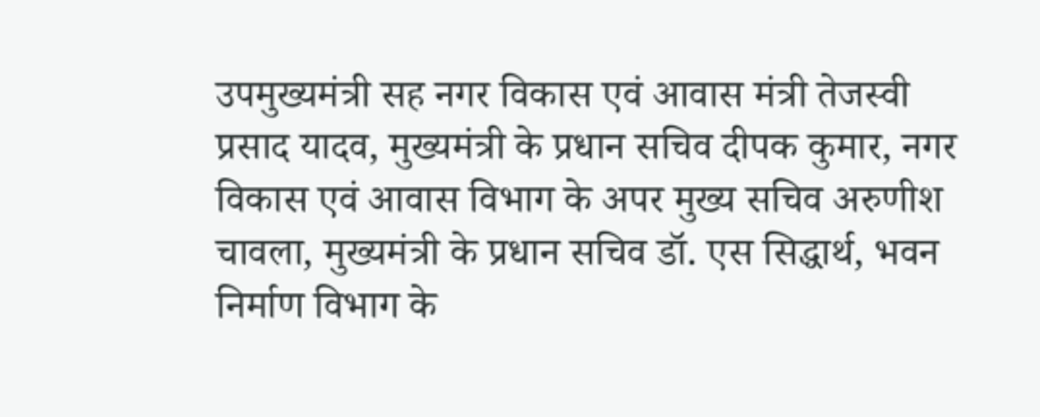उपमुख्यमंत्री सह नगर विकास एवं आवास मंत्री तेजस्वी प्रसाद यादव‚ मुख्यमंत्री के प्रधान सचिव दीपक कुमार‚ नगर विकास एवं आवास विभाग के अपर मुख्य सचिव अरुणीश चावला‚ मुख्यमंत्री के प्रधान सचिव डॉ. एस सिद्धार्थ‚ भवन निर्माण विभाग के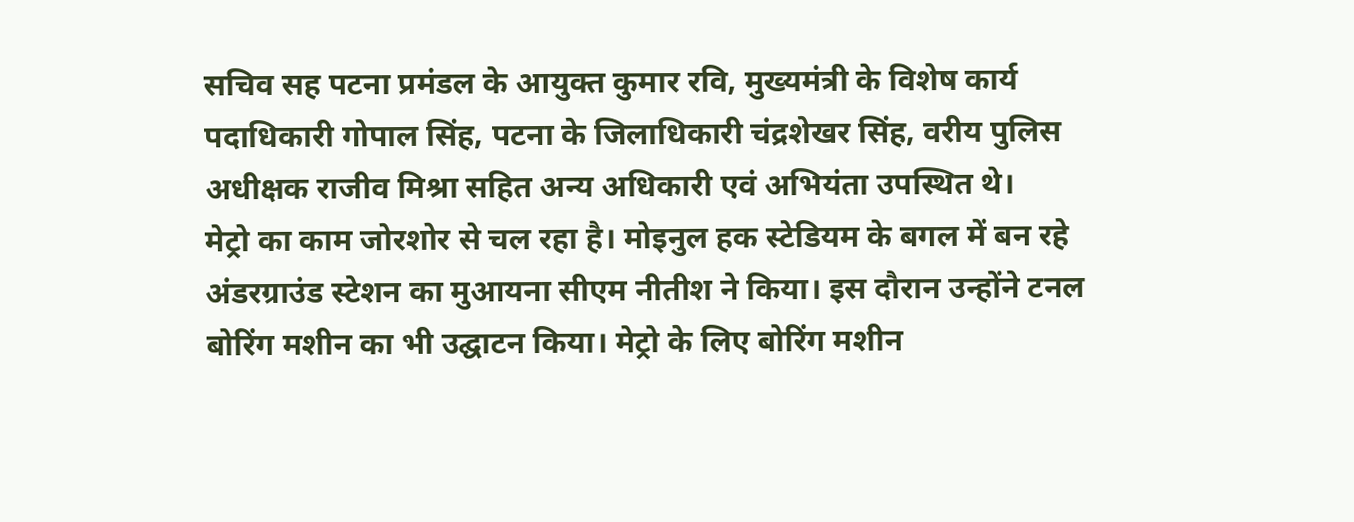सचिव सह पटना प्रमंडल के आयुक्त कुमार रवि‚ मुख्यमंत्री के विशेष कार्य पदाधिकारी गोपाल सिंह‚ पटना के जिलाधिकारी चंद्रशेखर सिंह‚ वरीय पुलिस अधीक्षक राजीव मिश्रा सहित अन्य अधिकारी एवं अभियंता उपस्थित थे।
मेट्रो का काम जोरशोर से चल रहा है। मोइनुल हक स्टेडियम के बगल में बन रहे अंडरग्राउंड स्टेशन का मुआयना सीएम नीतीश ने किया। इस दौरान उन्होंने टनल बोरिंग मशीन का भी उद्घाटन किया। मेट्रो के लिए बोरिंग मशीन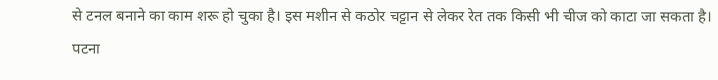से टनल बनाने का काम शरू हो चुका है। इस मशीन से कठोर चट्टान से लेकर रेत तक किसी भी चीज को काटा जा सकता है।
पटना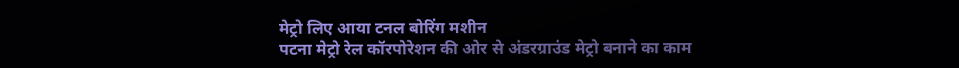मेट्रो लिए आया टनल बोरिंग मशीन
पटना मेट्रो रेल कॉरपोरेशन की ओर से अंडरग्राउंड मेट्रो बनाने का काम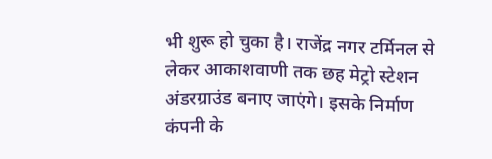भी शुरू हो चुका है। राजेंद्र नगर टर्मिनल से लेकर आकाशवाणी तक छह मेट्रो स्टेशन अंडरग्राउंड बनाए जाएंगे। इसके निर्माण कंपनी के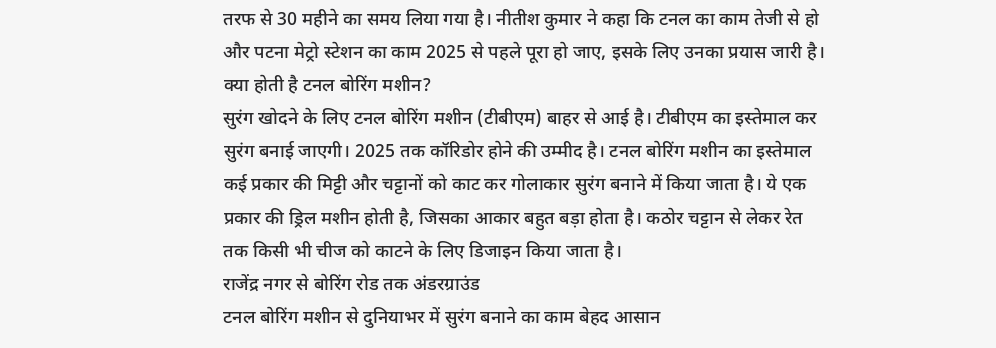तरफ से 30 महीने का समय लिया गया है। नीतीश कुमार ने कहा कि टनल का काम तेजी से हो और पटना मेट्रो स्टेशन का काम 2025 से पहले पूरा हो जाए, इसके लिए उनका प्रयास जारी है।
क्या होती है टनल बोरिंग मशीन?
सुरंग खोदने के लिए टनल बोरिंग मशीन (टीबीएम) बाहर से आई है। टीबीएम का इस्तेमाल कर सुरंग बनाई जाएगी। 2025 तक कॉरिडोर होने की उम्मीद है। टनल बोरिंग मशीन का इस्तेमाल कई प्रकार की मिट्टी और चट्टानों को काट कर गोलाकार सुरंग बनाने में किया जाता है। ये एक प्रकार की ड्रिल मशीन होती है, जिसका आकार बहुत बड़ा होता है। कठोर चट्टान से लेकर रेत तक किसी भी चीज को काटने के लिए डिजाइन किया जाता है।
राजेंद्र नगर से बोरिंग रोड तक अंडरग्राउंड
टनल बोरिंग मशीन से दुनियाभर में सुरंग बनाने का काम बेहद आसान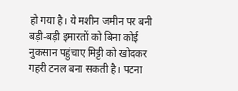हो गया है। ये मशीन जमीन पर बनी बड़ी-बड़ी इमारतों को बिना कोई नुकसान पहुंचाए मिट्टी को खोदकर गहरी टनल बना सकती है। पटना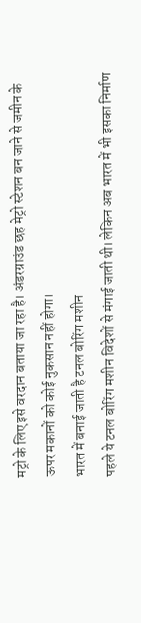मट्रो के लिए इसे वरदान बताया जा रहा है। अंडरग्राउंड छह मेट्रो स्टेशन बन जाने से जमीन के ऊपर मकानों को कोई नुकसान नहीं होगा।
भारत में बनाई जाती है टनल बोरिंग मशीन
पहले ये टनल बोरिंग मशीन विदेशों से मंगाई जाती थी। लेकिन अब भारत में भी इसका निर्माण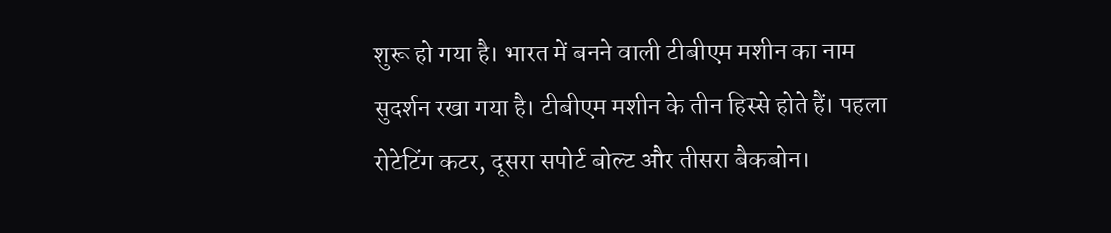शुरू हो गया है। भारत में बनने वाली टीबीएम मशीन का नाम सुदर्शन रखा गया है। टीबीएम मशीन के तीन हिस्से होते हैं। पहला रोटेटिंग कटर, दूसरा सपोर्ट बोल्ट और तीसरा बैकबोन।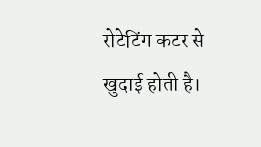रोटेटिंग कटर से खुदाई होती है।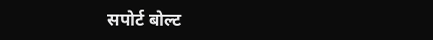सपोर्ट बोल्ट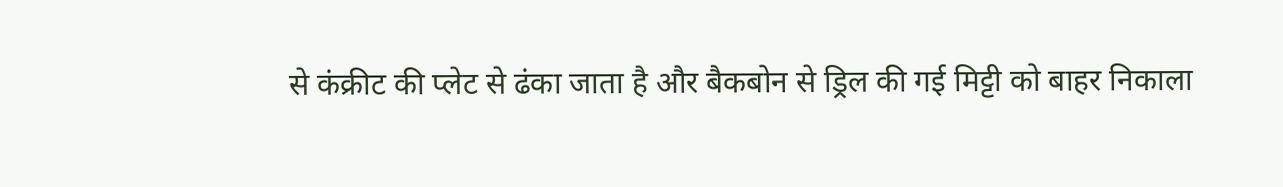से कंक्रीट की प्लेट से ढंका जाता है और बैकबोन से ड्रिल की गई मिट्टी को बाहर निकाला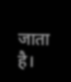जाता है।